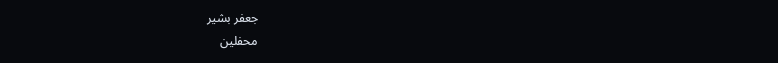جعفر بشیر
محفلین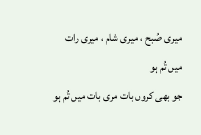میری صُبح ، میری شام ، میری رات میں تُم ہو
جو بھی کروں بات مری بات میں تُم ہو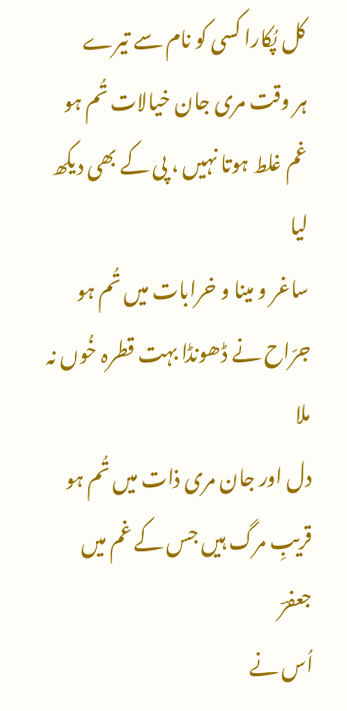کل پُکارا کسی کو نام سے تیرے
ہر وقت مری جان خیالات تُم ہو
غم غلط ہوتا نہیں ، پی کے بھی دیکھ لیا
ساغر و مینا و خرابات میں تُم ہو
جرّاح نے ڈھونڈا بہت قطرہ خُوں نہ ملا
دل اور جان مری ذات میں تُم ہو
قریبِ مرگ ہیں جس کے غم میں جعفرؔ
اُس نے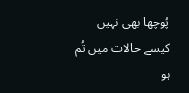پُوچھا بھی نہیں کیسے حالات میں تُم ہو